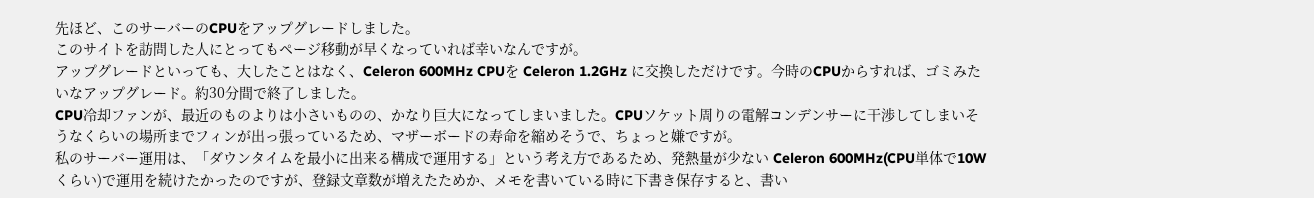先ほど、このサーバーのCPUをアップグレードしました。
このサイトを訪問した人にとってもページ移動が早くなっていれば幸いなんですが。
アップグレードといっても、大したことはなく、Celeron 600MHz CPUを Celeron 1.2GHz に交換しただけです。今時のCPUからすれば、ゴミみたいなアップグレード。約30分間で終了しました。
CPU冷却ファンが、最近のものよりは小さいものの、かなり巨大になってしまいました。CPUソケット周りの電解コンデンサーに干渉してしまいそうなくらいの場所までフィンが出っ張っているため、マザーボードの寿命を縮めそうで、ちょっと嫌ですが。
私のサーバー運用は、「ダウンタイムを最小に出来る構成で運用する」という考え方であるため、発熱量が少ない Celeron 600MHz(CPU単体で10Wくらい)で運用を続けたかったのですが、登録文章数が増えたためか、メモを書いている時に下書き保存すると、書い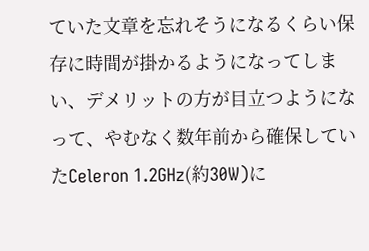ていた文章を忘れそうになるくらい保存に時間が掛かるようになってしまい、デメリットの方が目立つようになって、やむなく数年前から確保していたCeleron 1.2GHz(約30W)に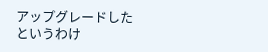アップグレードしたというわけ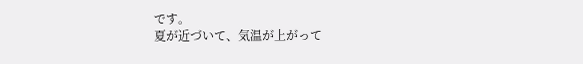です。
夏が近づいて、気温が上がって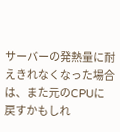サーバーの発熱量に耐えきれなくなった場合は、また元のCPUに戻すかもしれ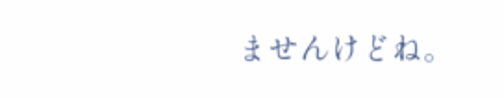ませんけどね。